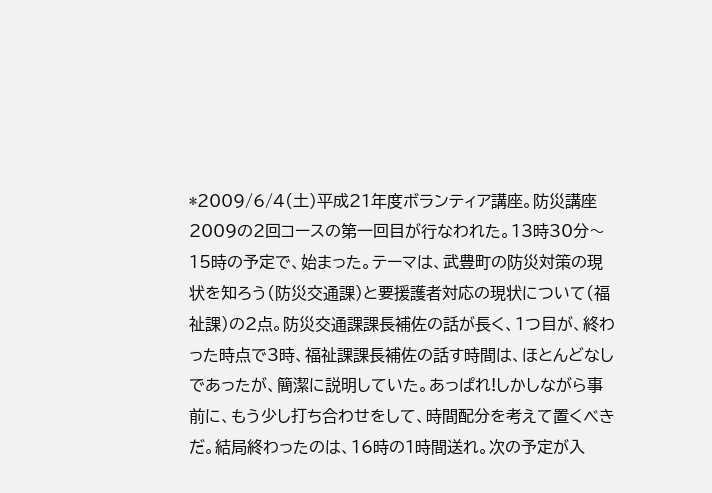*2009/6/4(土)平成21年度ボランティア講座。防災講座2009の2回コースの第一回目が行なわれた。13時30分〜15時の予定で、始まった。テーマは、武豊町の防災対策の現状を知ろう(防災交通課)と要援護者対応の現状について(福祉課)の2点。防災交通課課長補佐の話が長く、1つ目が、終わった時点で3時、福祉課課長補佐の話す時間は、ほとんどなしであったが、簡潔に説明していた。あっぱれ!しかしながら事前に、もう少し打ち合わせをして、時間配分を考えて置くべきだ。結局終わったのは、16時の1時間送れ。次の予定が入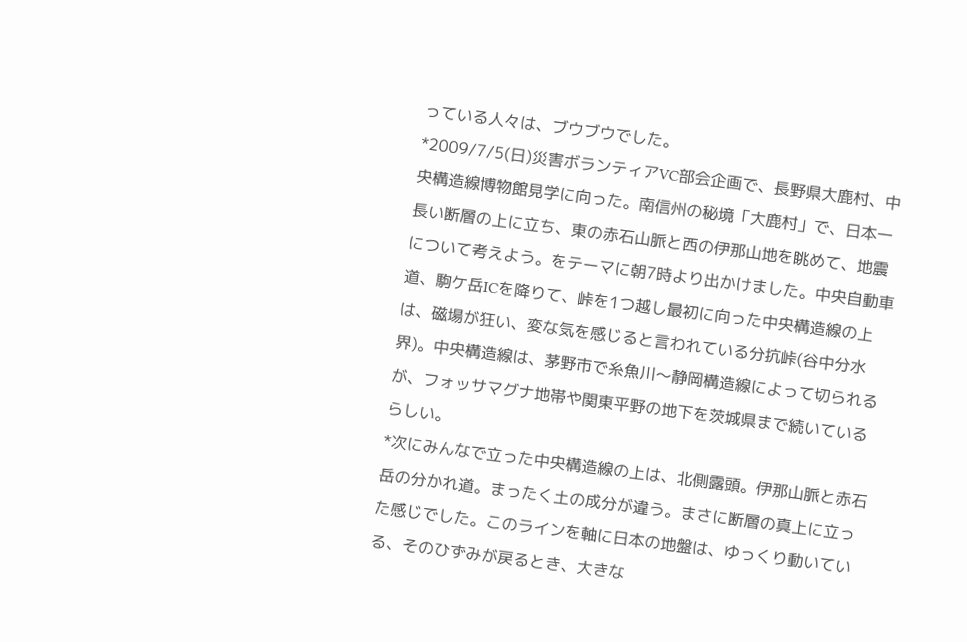っている人々は、ブウブウでした。
*2009/7/5(日)災害ボランティアVC部会企画で、長野県大鹿村、中央構造線博物館見学に向った。南信州の秘境「大鹿村」で、日本一長い断層の上に立ち、東の赤石山脈と西の伊那山地を眺めて、地震について考えよう。をテーマに朝7時より出かけました。中央自動車道、駒ケ岳ICを降りて、峠を1つ越し最初に向った中央構造線の上は、磁場が狂い、変な気を感じると言われている分抗峠(谷中分水界)。中央構造線は、茅野市で糸魚川〜静岡構造線によって切られるが、フォッサマグナ地帯や関東平野の地下を茨城県まで続いているらしい。
*次にみんなで立った中央構造線の上は、北側露頭。伊那山脈と赤石岳の分かれ道。まったく土の成分が違う。まさに断層の真上に立った感じでした。このラインを軸に日本の地盤は、ゆっくり動いている、そのひずみが戻るとき、大きな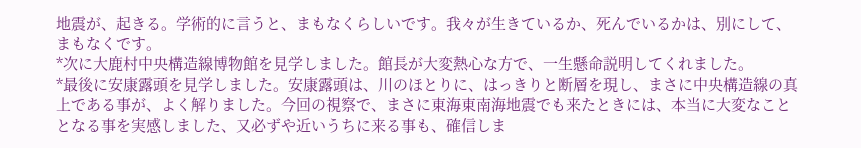地震が、起きる。学術的に言うと、まもなくらしいです。我々が生きているか、死んでいるかは、別にして、まもなくです。
*次に大鹿村中央構造線博物館を見学しました。館長が大変熱心な方で、一生懸命説明してくれました。
*最後に安康露頭を見学しました。安康露頭は、川のほとりに、はっきりと断層を現し、まさに中央構造線の真上である事が、よく解りました。今回の視察で、まさに東海東南海地震でも来たときには、本当に大変なこととなる事を実感しました、又必ずや近いうちに来る事も、確信しま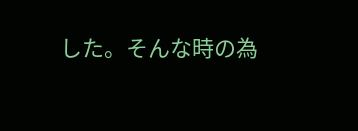した。そんな時の為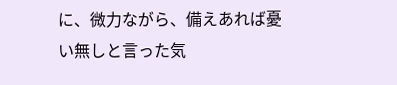に、微力ながら、備えあれば憂い無しと言った気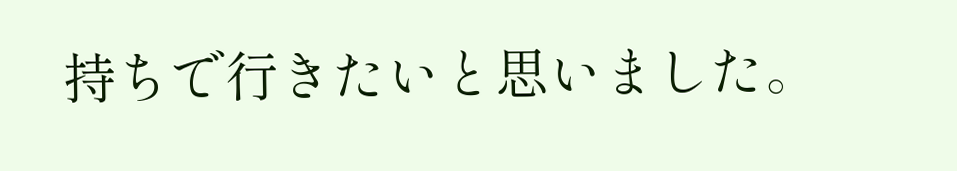持ちで行きたいと思いました。